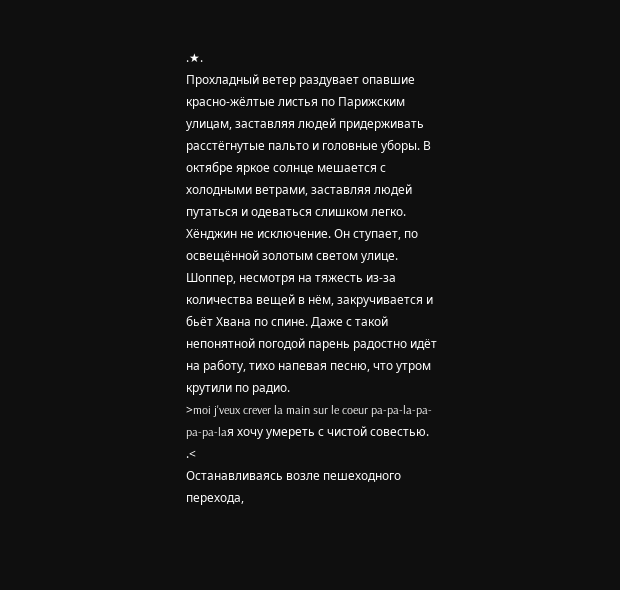.★.
Прохладный ветер раздувает опавшие красно-жёлтые листья по Парижским улицам, заставляя людей придерживать расстёгнутые пальто и головные уборы. В октябре яркое солнце мешается с холодными ветрами, заставляя людей путаться и одеваться слишком легко.
Хёнджин не исключение. Он ступает, по освещённой золотым светом улице. Шоппер, несмотря на тяжесть из-за количества вещей в нём, закручивается и бьёт Хвана по спине. Даже с такой непонятной погодой парень радостно идёт на работу, тихо напевая песню, что утром крутили по радио.
>moi j'veux crever la main sur le coeur pa-pa-la-pa-pa-pa-laя хочу умереть с чистой совестью. .<
Останавливаясь возле пешеходного перехода,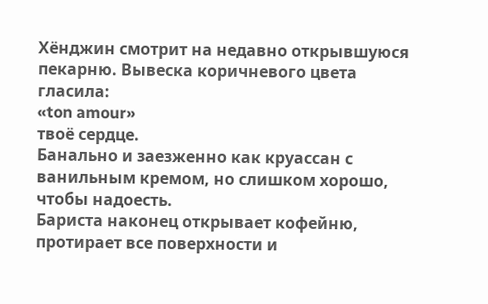Хёнджин смотрит на недавно открывшуюся пекарню. Вывеска коричневого цвета гласила:
«ton amour»
твоё сердце.
Банально и заезженно как круассан с ванильным кремом, но слишком хорошо, чтобы надоесть.
Бариста наконец открывает кофейню, протирает все поверхности и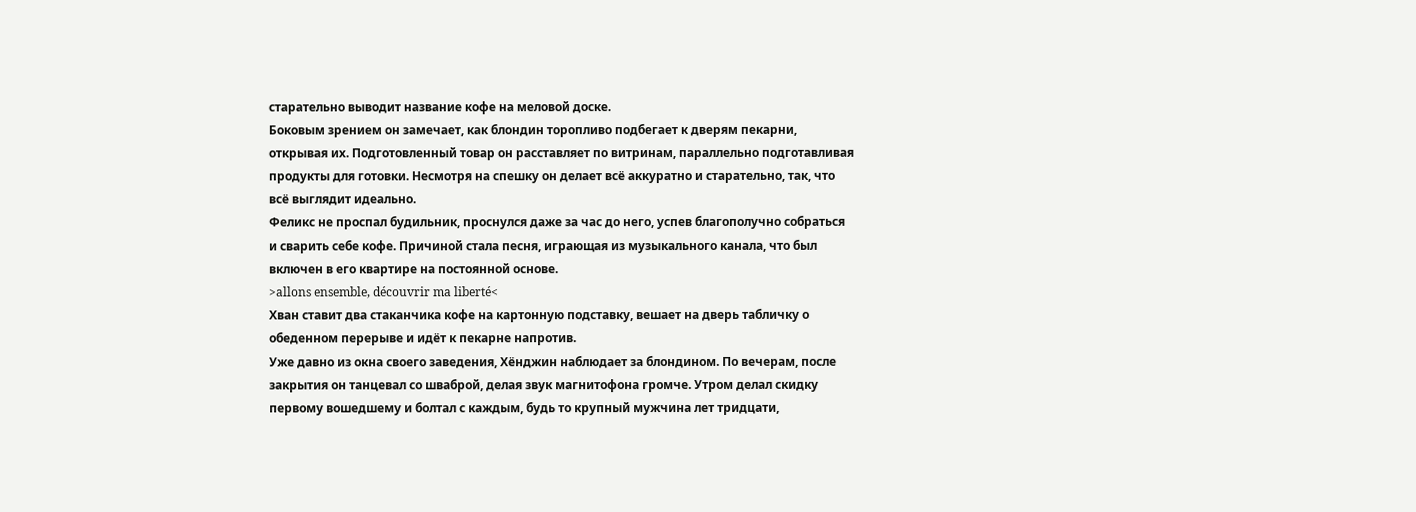старательно выводит название кофе на меловой доске.
Боковым зрением он замечает, как блондин торопливо подбегает к дверям пекарни, открывая их. Подготовленный товар он расставляет по витринам, параллельно подготавливая продукты для готовки. Несмотря на спешку он делает всё аккуратно и старательно, так, что всё выглядит идеально.
Феликс не проспал будильник, проснулся даже за час до него, успев благополучно собраться и сварить себе кофе. Причиной стала песня, играющая из музыкального канала, что был включен в его квартире на постоянной основе.
>allons ensemble, découvrir ma liberté<
Хван ставит два стаканчика кофе на картонную подставку, вешает на дверь табличку о обеденном перерыве и идёт к пекарне напротив.
Уже давно из окна своего заведения, Хёнджин наблюдает за блондином. По вечерам, после закрытия он танцевал со шваброй, делая звук магнитофона громче. Утром делал скидку первому вошедшему и болтал с каждым, будь то крупный мужчина лет тридцати,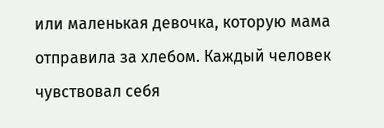или маленькая девочка, которую мама отправила за хлебом. Каждый человек чувствовал себя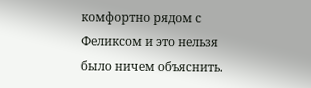комфортно рядом с Феликсом и это нельзя было ничем объяснить.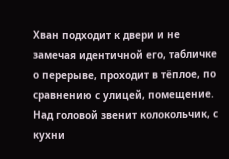Хван подходит к двери и не замечая идентичной его, табличке о перерыве, проходит в тёплое, по сравнению с улицей, помещение. Над головой звенит колокольчик, с кухни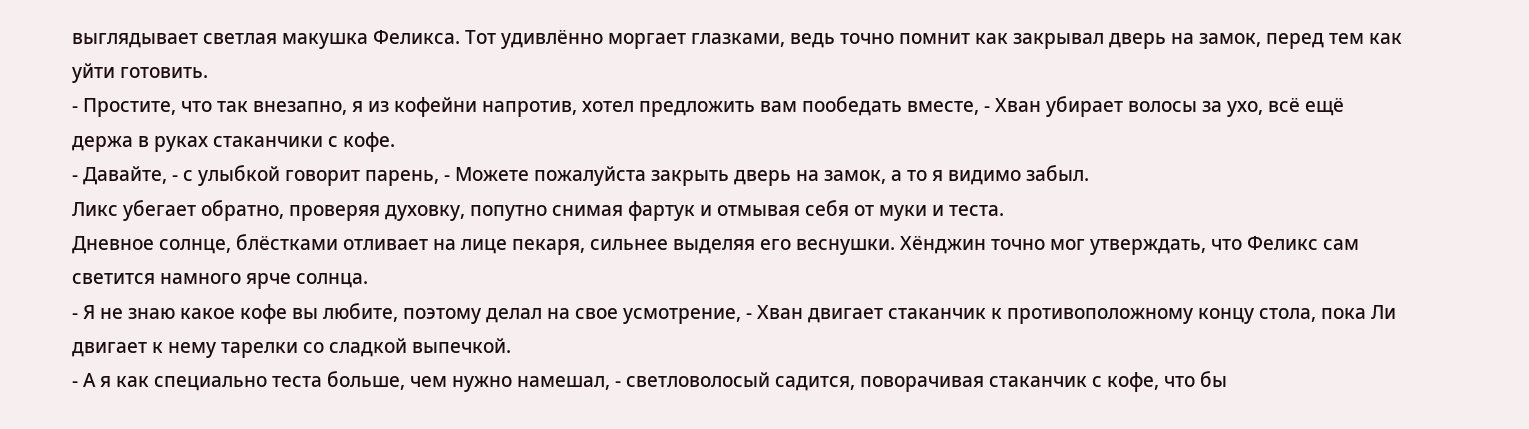выглядывает светлая макушка Феликса. Тот удивлённо моргает глазками, ведь точно помнит как закрывал дверь на замок, перед тем как уйти готовить.
- Простите, что так внезапно, я из кофейни напротив, хотел предложить вам пообедать вместе, - Хван убирает волосы за ухо, всё ещё держа в руках стаканчики с кофе.
- Давайте, - с улыбкой говорит парень, - Можете пожалуйста закрыть дверь на замок, а то я видимо забыл.
Ликс убегает обратно, проверяя духовку, попутно снимая фартук и отмывая себя от муки и теста.
Дневное солнце, блёстками отливает на лице пекаря, сильнее выделяя его веснушки. Хёнджин точно мог утверждать, что Феликс сам светится намного ярче солнца.
- Я не знаю какое кофе вы любите, поэтому делал на свое усмотрение, - Хван двигает стаканчик к противоположному концу стола, пока Ли двигает к нему тарелки со сладкой выпечкой.
- А я как специально теста больше, чем нужно намешал, - светловолосый садится, поворачивая стаканчик с кофе, что бы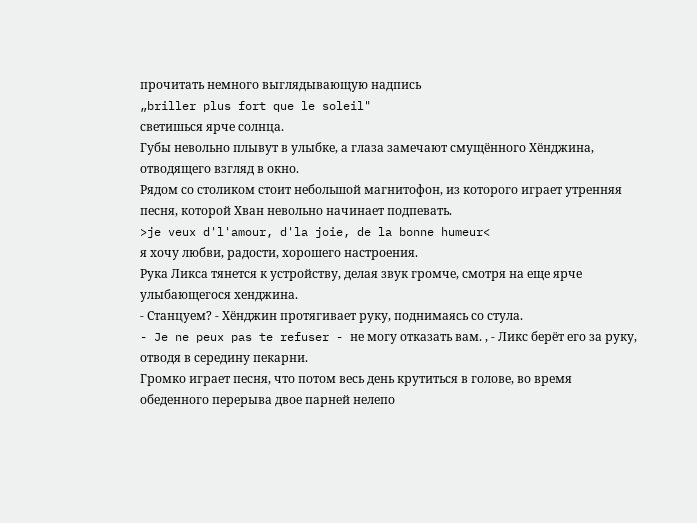прочитать немного выглядывающую надпись
„briller plus fort que le soleil"
светишься ярче солнца.
Губы невольно плывут в улыбке, а глаза замечают смущённого Хёнджина, отводящего взгляд в окно.
Рядом со столиком стоит небольшой магнитофон, из которого играет утренняя песня, которой Хван невольно начинает подпевать.
>je veux d'l'amour, d'la joie, de la bonne humeur<
я хочу любви, радости, хорошего настроения.
Рука Ликса тянется к устройству, делая звук громче, смотря на еще ярче улыбающегося хенджина.
- Станцуем? - Хёнджин протягивает руку, поднимаясь со стула.
- Je ne peux pas te refuser - не могу отказать вам. , - Ликс берёт его за руку, отводя в середину пекарни.
Громко играет песня, что потом весь день крутиться в голове, во время обеденного перерыва двое парней нелепо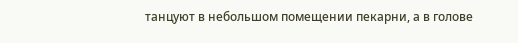танцуют в небольшом помещении пекарни, а в голове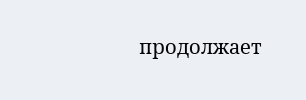продолжает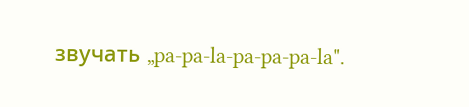звучать „pa-pa-la-pa-pa-pa-la".